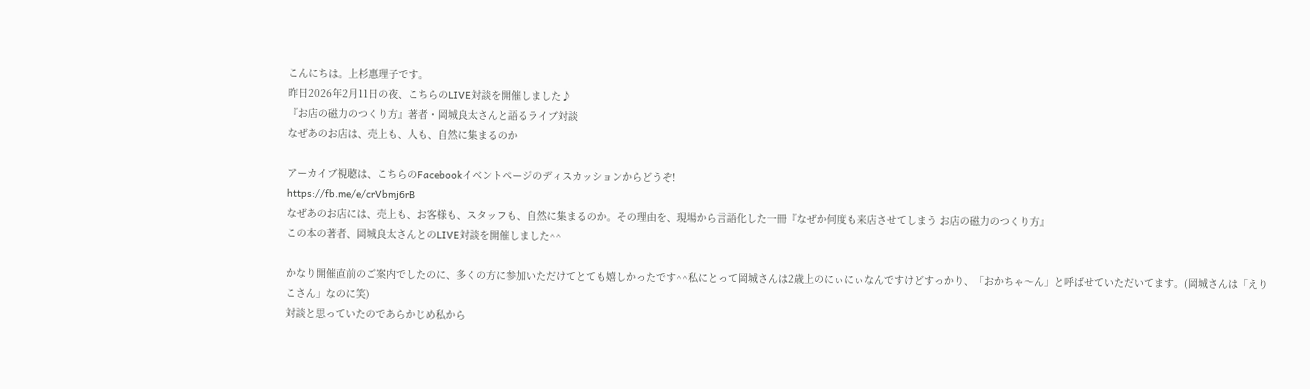こんにちは。上杉惠理子です。
昨日2026年2月11日の夜、こちらのLIVE対談を開催しました♪
『お店の磁力のつくり方』著者・岡城良太さんと語るライブ対談
なぜあのお店は、売上も、人も、自然に集まるのか

アーカイブ視聴は、こちらのFacebookイベントページのディスカッションからどうぞ!
https://fb.me/e/crVbmj6rB
なぜあのお店には、売上も、お客様も、スタッフも、自然に集まるのか。その理由を、現場から言語化した一冊『なぜか何度も来店させてしまう お店の磁力のつくり方』
この本の著者、岡城良太さんとのLIVE対談を開催しました^^

かなり開催直前のご案内でしたのに、多くの方に参加いただけてとても嬉しかったです^^私にとって岡城さんは2歳上のにぃにぃなんですけどすっかり、「おかちゃ〜ん」と呼ばせていただいてます。(岡城さんは「えりこさん」なのに笑)
対談と思っていたのであらかじめ私から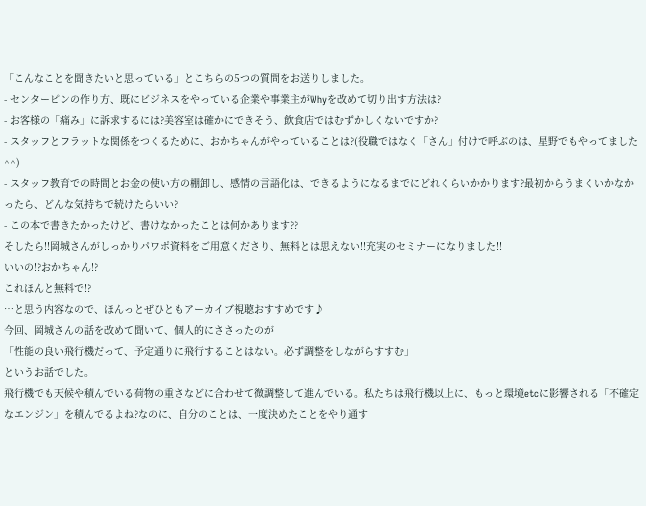「こんなことを聞きたいと思っている」とこちらの5つの質問をお送りしました。
- センターピンの作り方、既にビジネスをやっている企業や事業主がWhyを改めて切り出す方法は?
- お客様の「痛み」に訴求するには?美容室は確かにできそう、飲食店ではむずかしくないですか?
- スタッフとフラットな関係をつくるために、おかちゃんがやっていることは?(役職ではなく「さん」付けで呼ぶのは、星野でもやってました^^)
- スタッフ教育での時間とお金の使い方の棚卸し、感情の言語化は、できるようになるまでにどれくらいかかります?最初からうまくいかなかったら、どんな気持ちで続けたらいい?
- この本で書きたかったけど、書けなかったことは何かあります??
そしたら!!岡城さんがしっかりパワポ資料をご用意くださり、無料とは思えない!!充実のセミナーになりました!!
いいの!?おかちゃん!?
これほんと無料で!?
…と思う内容なので、ほんっとぜひともアーカイブ視聴おすすめです♪
今回、岡城さんの話を改めて聞いて、個人的にささったのが
「性能の良い飛行機だって、予定通りに飛行することはない。必ず調整をしながらすすむ」
というお話でした。
飛行機でも天候や積んでいる荷物の重さなどに合わせて微調整して進んでいる。私たちは飛行機以上に、もっと環境etcに影響される「不確定なエンジン」を積んでるよね?なのに、自分のことは、一度決めたことをやり通す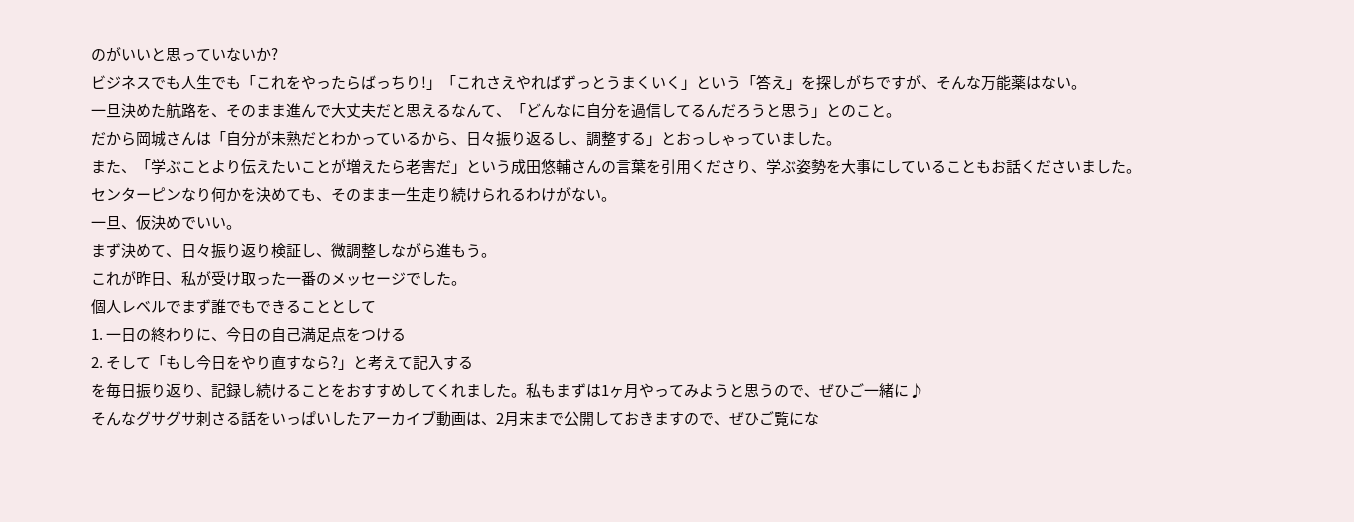のがいいと思っていないか?
ビジネスでも人生でも「これをやったらばっちり!」「これさえやればずっとうまくいく」という「答え」を探しがちですが、そんな万能薬はない。
一旦決めた航路を、そのまま進んで大丈夫だと思えるなんて、「どんなに自分を過信してるんだろうと思う」とのこと。
だから岡城さんは「自分が未熟だとわかっているから、日々振り返るし、調整する」とおっしゃっていました。
また、「学ぶことより伝えたいことが増えたら老害だ」という成田悠輔さんの言葉を引用くださり、学ぶ姿勢を大事にしていることもお話くださいました。
センターピンなり何かを決めても、そのまま一生走り続けられるわけがない。
一旦、仮決めでいい。
まず決めて、日々振り返り検証し、微調整しながら進もう。
これが昨日、私が受け取った一番のメッセージでした。
個人レベルでまず誰でもできることとして
1. 一日の終わりに、今日の自己満足点をつける
2. そして「もし今日をやり直すなら?」と考えて記入する
を毎日振り返り、記録し続けることをおすすめしてくれました。私もまずは1ヶ月やってみようと思うので、ぜひご一緒に♪
そんなグサグサ刺さる話をいっぱいしたアーカイブ動画は、2月末まで公開しておきますので、ぜひご覧にな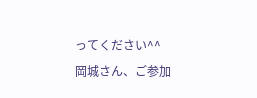ってください^^
岡城さん、ご参加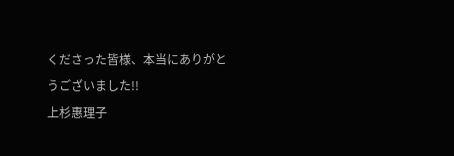くださった皆様、本当にありがとうございました!!
上杉惠理子